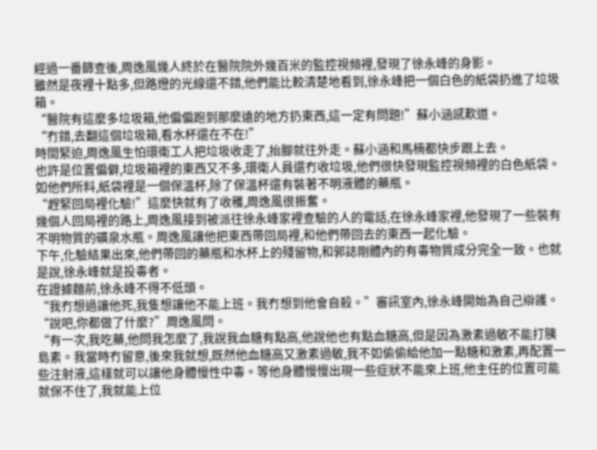經過一番篩查後,周逸風幾人終於在醫院院外幾百米的監控視頻裡,發現了徐永峰的身影。
雖然是夜裡十點多,但路燈的光線還不錯,他們能比較清楚地看到,徐永峰把一個白色的紙袋扔進了垃圾箱。
“醫院有這麼多垃圾箱,他偏偏跑到那麼遠的地方扔東西,這一定有問題!”蘇小涵感歎道。
“冇錯,去翻這個垃圾箱,看水杯還在不在!”
時間緊迫,周逸風生怕環衛工人把垃圾收走了,抬腳就往外走。蘇小涵和馬楠都快步跟上去。
也許是位置偏僻,垃圾箱裡的東西又不多,環衛人員還冇收垃圾,他們很快發現監控視頻裡的白色紙袋。如他們所料,紙袋裡是一個保溫杯,除了保溫杯還有裝著不明液體的藥瓶。
“趕緊回局裡化驗!”這麼快就有了收穫,周逸風很振奮。
幾個人回局裡的路上,周逸風接到被派往徐永峰家裡查驗的人的電話,在徐永峰家裡,他發現了一些裝有不明物質的礦泉水瓶。周逸風讓他把東西帶回局裡,和他們帶回去的東西一起化驗。
下午,化驗結果出來,他們帶回的藥瓶和水杯上的殘留物,和郭誌剛體內的有毒物質成分完全一致。也就是說,徐永峰就是投毒者。
在證據麵前,徐永峰不得不低頭。
“我冇想過讓他死,我隻想讓他不能上班。我冇想到他會自殺。”審訊室內,徐永峰開始為自己辯護。
“說吧,你都做了什麼?”周逸風問。
“有一次,我吃藥,他問我怎麼了,我說我血糖有點高,他說他也有點血糖高,但是因為激素過敏不能打胰島素。我當時冇留意,後來我就想,既然他血糖高又激素過敏,我不如偷偷給他加一點糖和激素,再配置一些注射液,這樣就可以讓他身體慢性中毒。等他身體慢慢出現一些症狀不能來上班,他主任的位置可能就保不住了,我就能上位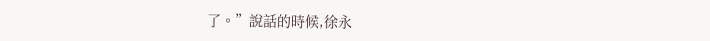了。”說話的時候,徐永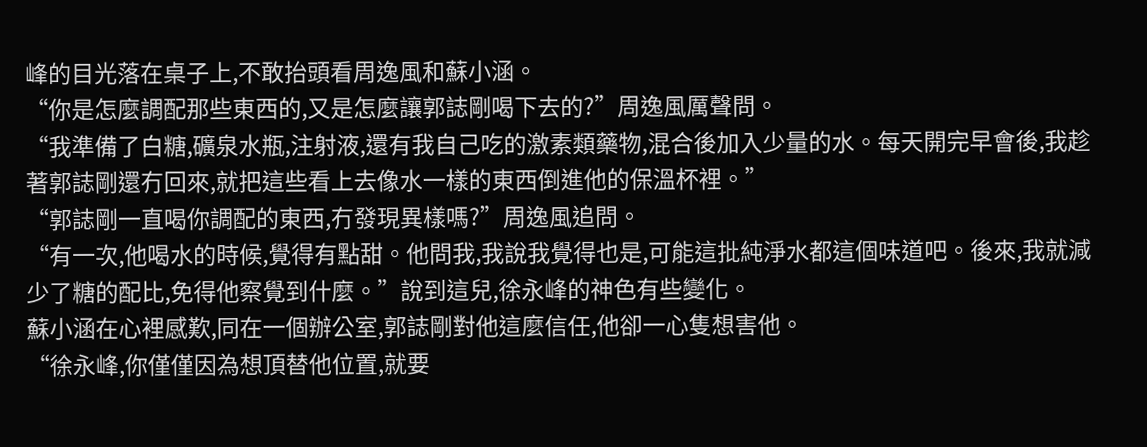峰的目光落在桌子上,不敢抬頭看周逸風和蘇小涵。
“你是怎麼調配那些東西的,又是怎麼讓郭誌剛喝下去的?”周逸風厲聲問。
“我準備了白糖,礦泉水瓶,注射液,還有我自己吃的激素類藥物,混合後加入少量的水。每天開完早會後,我趁著郭誌剛還冇回來,就把這些看上去像水一樣的東西倒進他的保溫杯裡。”
“郭誌剛一直喝你調配的東西,冇發現異樣嗎?”周逸風追問。
“有一次,他喝水的時候,覺得有點甜。他問我,我說我覺得也是,可能這批純淨水都這個味道吧。後來,我就減少了糖的配比,免得他察覺到什麼。”說到這兒,徐永峰的神色有些變化。
蘇小涵在心裡感歎,同在一個辦公室,郭誌剛對他這麼信任,他卻一心隻想害他。
“徐永峰,你僅僅因為想頂替他位置,就要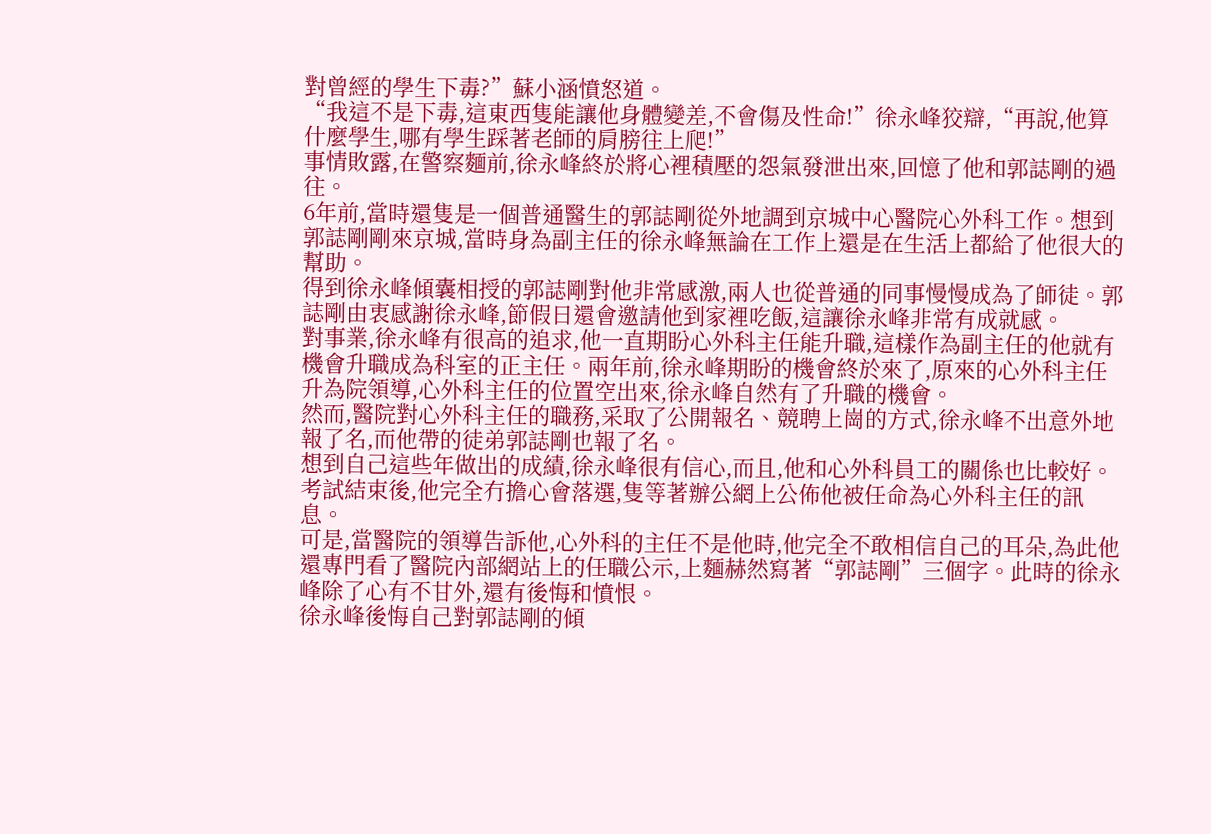對曾經的學生下毒?”蘇小涵憤怒道。
“我這不是下毒,這東西隻能讓他身體變差,不會傷及性命!”徐永峰狡辯,“再說,他算什麼學生,哪有學生踩著老師的肩膀往上爬!”
事情敗露,在警察麵前,徐永峰終於將心裡積壓的怨氣發泄出來,回憶了他和郭誌剛的過往。
6年前,當時還隻是一個普通醫生的郭誌剛從外地調到京城中心醫院心外科工作。想到郭誌剛剛來京城,當時身為副主任的徐永峰無論在工作上還是在生活上都給了他很大的幫助。
得到徐永峰傾囊相授的郭誌剛對他非常感激,兩人也從普通的同事慢慢成為了師徒。郭誌剛由衷感謝徐永峰,節假日還會邀請他到家裡吃飯,這讓徐永峰非常有成就感。
對事業,徐永峰有很高的追求,他一直期盼心外科主任能升職,這樣作為副主任的他就有機會升職成為科室的正主任。兩年前,徐永峰期盼的機會終於來了,原來的心外科主任升為院領導,心外科主任的位置空出來,徐永峰自然有了升職的機會。
然而,醫院對心外科主任的職務,采取了公開報名、競聘上崗的方式,徐永峰不出意外地報了名,而他帶的徒弟郭誌剛也報了名。
想到自己這些年做出的成績,徐永峰很有信心,而且,他和心外科員工的關係也比較好。考試結束後,他完全冇擔心會落選,隻等著辦公網上公佈他被任命為心外科主任的訊息。
可是,當醫院的領導告訴他,心外科的主任不是他時,他完全不敢相信自己的耳朵,為此他還專門看了醫院內部網站上的任職公示,上麵赫然寫著“郭誌剛”三個字。此時的徐永峰除了心有不甘外,還有後悔和憤恨。
徐永峰後悔自己對郭誌剛的傾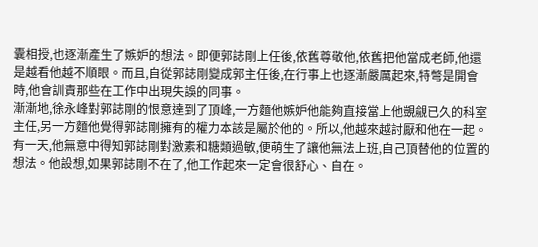囊相授,也逐漸產生了嫉妒的想法。即便郭誌剛上任後,依舊尊敬他,依舊把他當成老師,他還是越看他越不順眼。而且,自從郭誌剛變成郭主任後,在行事上也逐漸嚴厲起來,特彆是開會時,他會訓責那些在工作中出現失誤的同事。
漸漸地,徐永峰對郭誌剛的恨意達到了頂峰,一方麵他嫉妒他能夠直接當上他覬覦已久的科室主任,另一方麵他覺得郭誌剛擁有的權力本該是屬於他的。所以,他越來越討厭和他在一起。
有一天,他無意中得知郭誌剛對激素和糖類過敏,便萌生了讓他無法上班,自己頂替他的位置的想法。他設想,如果郭誌剛不在了,他工作起來一定會很舒心、自在。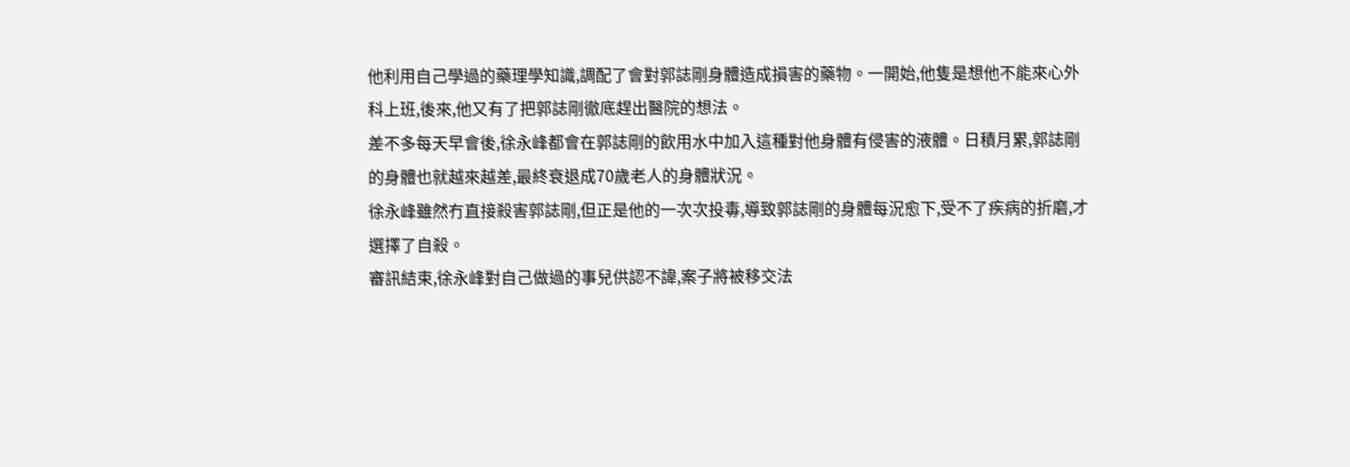他利用自己學過的藥理學知識,調配了會對郭誌剛身體造成損害的藥物。一開始,他隻是想他不能來心外科上班,後來,他又有了把郭誌剛徹底趕出醫院的想法。
差不多每天早會後,徐永峰都會在郭誌剛的飲用水中加入這種對他身體有侵害的液體。日積月累,郭誌剛的身體也就越來越差,最終衰退成70歲老人的身體狀況。
徐永峰雖然冇直接殺害郭誌剛,但正是他的一次次投毒,導致郭誌剛的身體每況愈下,受不了疾病的折磨,才選擇了自殺。
審訊結束,徐永峰對自己做過的事兒供認不諱,案子將被移交法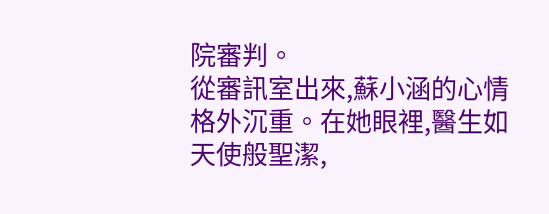院審判。
從審訊室出來,蘇小涵的心情格外沉重。在她眼裡,醫生如天使般聖潔,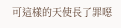可這樣的天使長了罪噁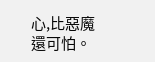心,比惡魔還可怕。